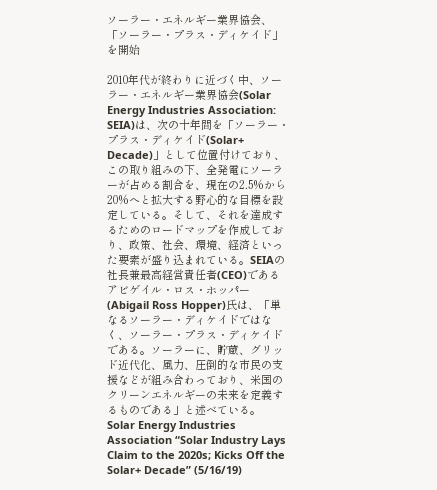ソーラー・エネルギー業界協会、「ソーラー・プラス・ディケイド」を開始

2010年代が終わりに近づく中、ソーラー・エネルギー業界協会(Solar Energy Industries Association: SEIA)は、次の十年間を「ソーラー・プラス・ディケイド(Solar+ Decade)」として位置付けており、この取り組みの下、全発電にソーラーが占める割合を、現在の2.5%から20%へと拡大する野心的な目標を設定している。そして、それを達成するためのロードマップを作成しており、政策、社会、環境、経済といった要素が盛り込まれている。SEIAの社長兼最高経営責任者(CEO)であるアビゲイル・ロス・ホッパー(Abigail Ross Hopper)氏は、「単なるソーラー・ディケイドではなく、ソーラー・プラス・ディケイドである。ソーラーに、貯蔵、グリッド近代化、風力、圧倒的な市民の支援などが組み合わっており、米国のクリーンエネルギーの未来を定義するものである」と述べている。  Solar Energy Industries Association “Solar Industry Lays Claim to the 2020s; Kicks Off the Solar+ Decade” (5/16/19)